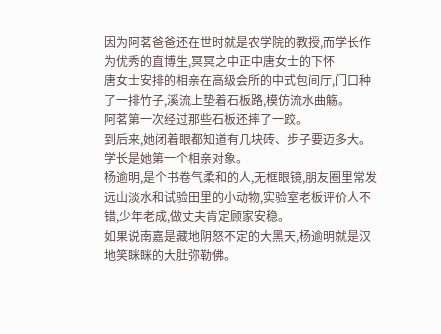因为阿茗爸爸还在世时就是农学院的教授,而学长作为优秀的直博生,冥冥之中正中唐女士的下怀
唐女士安排的相亲在高级会所的中式包间厅,门口种了一排竹子,溪流上垫着石板路,模仿流水曲觞。
阿茗第一次经过那些石板还摔了一跤。
到后来,她闭着眼都知道有几块砖、步子要迈多大。
学长是她第一个相亲对象。
杨逾明,是个书卷气柔和的人,无框眼镜,朋友圈里常发远山淡水和试验田里的小动物,实验室老板评价人不错,少年老成,做丈夫肯定顾家安稳。
如果说南嘉是藏地阴怒不定的大黑天,杨逾明就是汉地笑眯眯的大肚弥勒佛。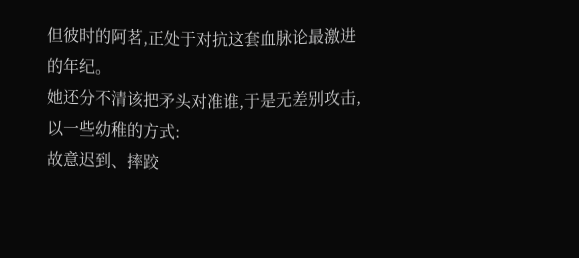但彼时的阿茗,正处于对抗这套血脉论最激进的年纪。
她还分不清该把矛头对准谁,于是无差别攻击,以一些幼稚的方式:
故意迟到、摔跤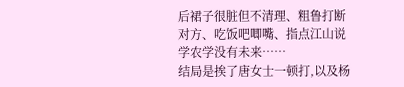后裙子很脏但不清理、粗鲁打断对方、吃饭吧唧嘴、指点江山说学农学没有未来……
结局是挨了唐女士一顿打,以及杨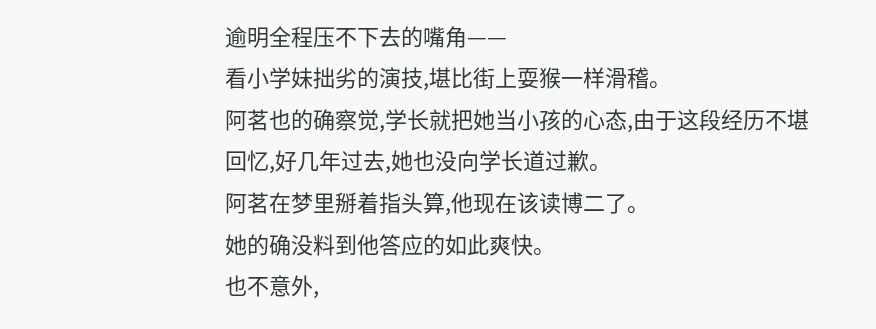逾明全程压不下去的嘴角——
看小学妹拙劣的演技,堪比街上耍猴一样滑稽。
阿茗也的确察觉,学长就把她当小孩的心态,由于这段经历不堪回忆,好几年过去,她也没向学长道过歉。
阿茗在梦里掰着指头算,他现在该读博二了。
她的确没料到他答应的如此爽快。
也不意外,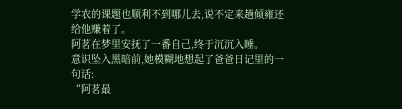学农的课题也顺利不到哪儿去,说不定来趟倾雍还给他赚着了。
阿茗在梦里安抚了一番自己,终于沉沉入睡。
意识坠入黑暗前,她模糊地想起了爸爸日记里的一句话:
“阿茗最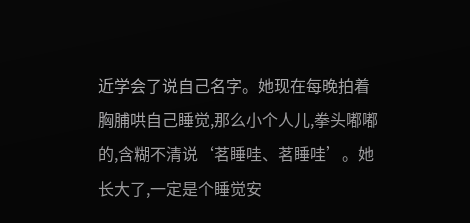近学会了说自己名字。她现在每晚拍着胸脯哄自己睡觉,那么小个人儿,拳头嘟嘟的,含糊不清说‘茗睡哇、茗睡哇’。她长大了,一定是个睡觉安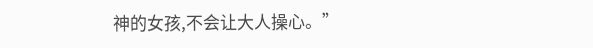神的女孩,不会让大人操心。”